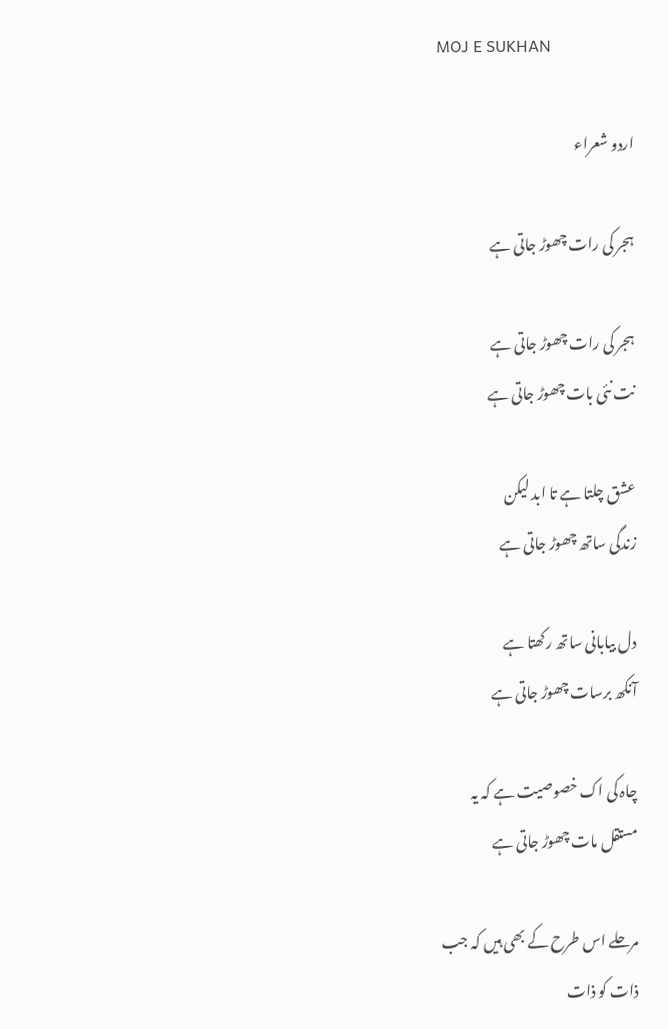MOJ E SUKHAN

اردو شعراء

ہجر کی رات چھوڑ جاتی ہے

ہجر کی رات چھوڑ جاتی ہے
نت نئی بات چھوڑ جاتی ہے

عشق چلتا ہے تا ابد لیکن
زندگی ساتھ چھوڑ جاتی ہے

دل بیابانی ساتھ رکھتا ہے
آنکھ برسات چھوڑ جاتی ہے

چاہ کی اک خصوصیت ہے کہ یہ
مستقل مات چھوڑ جاتی ہے

مرحلے اس طرح کے بھی ہیں کہ جب
ذات کو ذات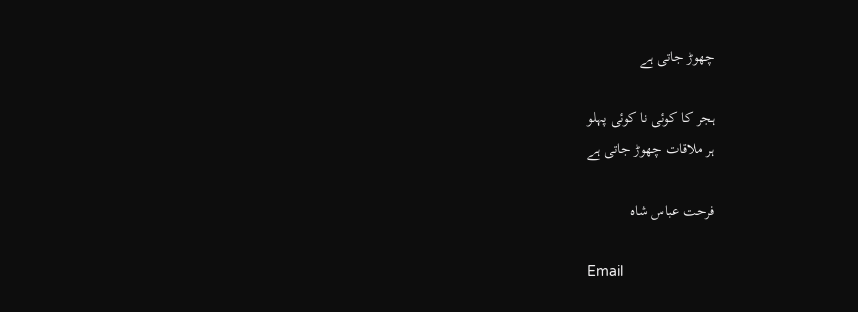چھوڑ جاتی ہے

ہجر کا کوئی نا کوئی پہلو
ہر ملاقات چھوڑ جاتی ہے

فرحت عباس شاہ

Email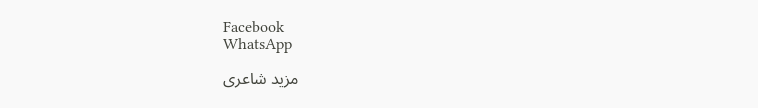Facebook
WhatsApp

مزید شاعری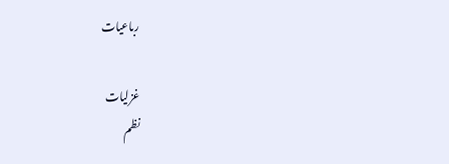رباعیات

غزلیات
نظم